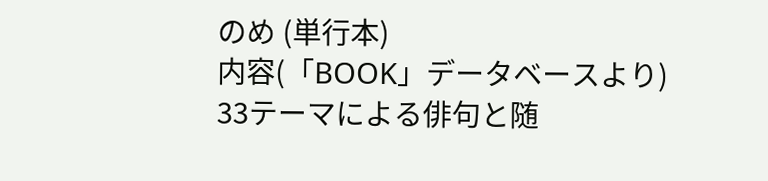のめ (単行本)
内容(「BOOK」データベースより)
33テーマによる俳句と随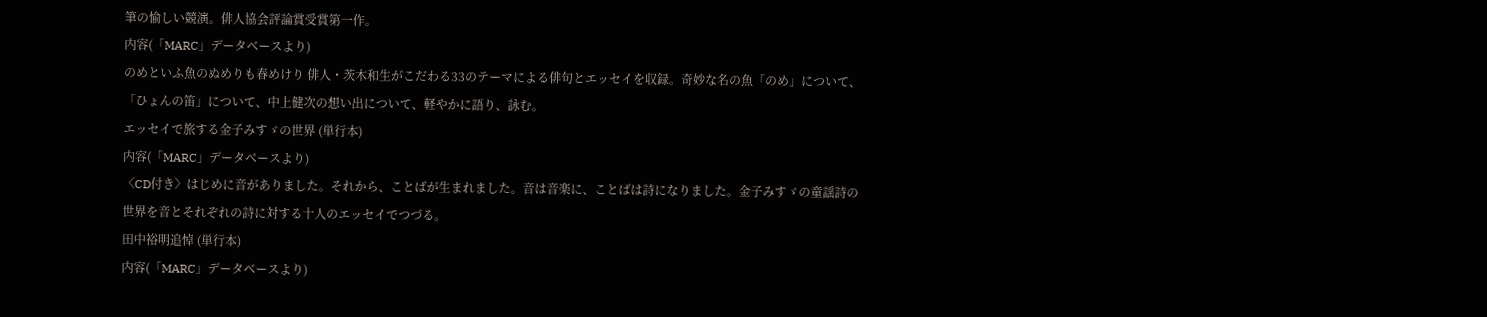筆の愉しい競演。俳人協会評論賞受賞第一作。
内容(「MARC」データベースより)
のめといふ魚のぬめりも春めけり 俳人・茨木和生がこだわる33のテーマによる俳句とエッセイを収録。奇妙な名の魚「のめ」について、「ひょんの笛」について、中上健次の想い出について、軽やかに語り、詠む。
エッセイで旅する金子みすゞの世界 (単行本)
内容(「MARC」データベースより)
〈CD付き〉はじめに音がありました。それから、ことばが生まれました。音は音楽に、ことばは詩になりました。金子みすゞの童謡詩の世界を音とそれぞれの詩に対する十人のエッセイでつづる。
田中裕明追悼 (単行本)
内容(「MARC」データベースより)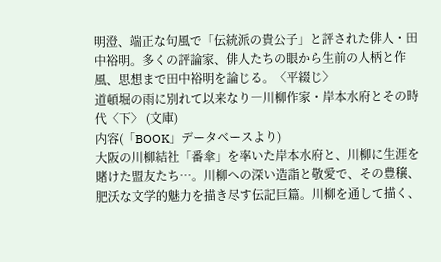明澄、端正な句風で「伝統派の貴公子」と評された俳人・田中裕明。多くの評論家、俳人たちの眼から生前の人柄と作風、思想まで田中裕明を論じる。〈平綴じ〉
道頓堀の雨に別れて以来なり―川柳作家・岸本水府とその時代〈下〉 (文庫)
内容(「BOOK」データベースより)
大阪の川柳結社「番傘」を率いた岸本水府と、川柳に生涯を賭けた盟友たち…。川柳への深い造詣と敬愛で、その豊穣、肥沃な文学的魅力を描き尽す伝記巨篇。川柳を通して描く、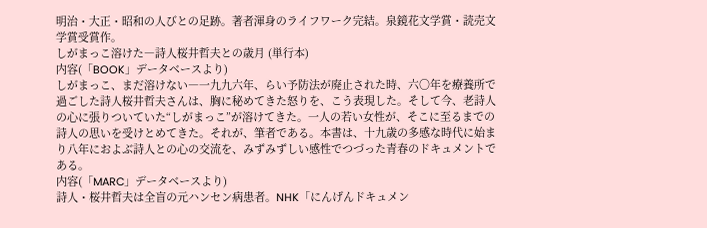明治・大正・昭和の人びとの足跡。著者渾身のライフワーク完結。泉鏡花文学賞・読売文学賞受賞作。
しがまっこ溶けた―詩人桜井哲夫との歳月 (単行本)
内容(「BOOK」データベースより)
しがまっこ、まだ溶けない―一九九六年、らい予防法が廃止された時、六〇年を療養所で過ごした詩人桜井哲夫さんは、胸に秘めてきた怒りを、こう表現した。そして今、老詩人の心に張りついていた“しがまっこ”が溶けてきた。一人の若い女性が、そこに至るまでの詩人の思いを受けとめてきた。それが、筆者である。本書は、十九歳の多感な時代に始まり八年におよぶ詩人との心の交流を、みずみずしい感性でつづった青春のドキュメントである。
内容(「MARC」データベースより)
詩人・桜井哲夫は全盲の元ハンセン病患者。NHK「にんげんドキュメン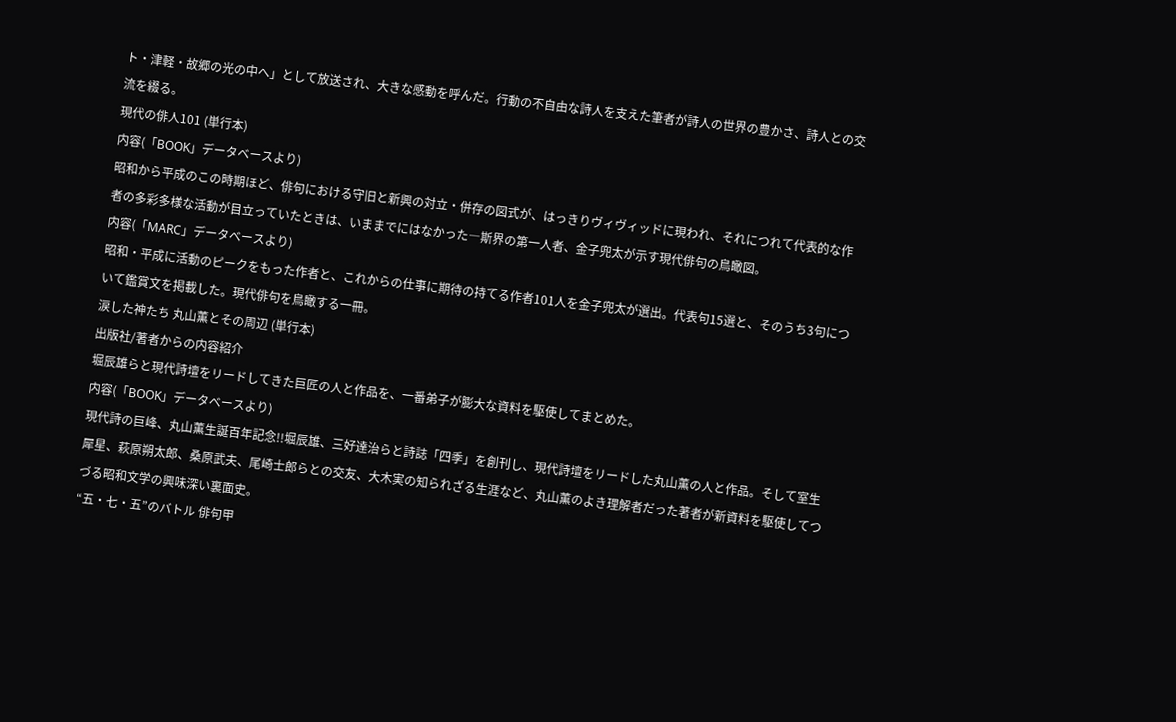ト・津軽・故郷の光の中へ」として放送され、大きな感動を呼んだ。行動の不自由な詩人を支えた筆者が詩人の世界の豊かさ、詩人との交流を綴る。
現代の俳人101 (単行本)
内容(「BOOK」データベースより)
昭和から平成のこの時期ほど、俳句における守旧と新興の対立・併存の図式が、はっきりヴィヴィッドに現われ、それにつれて代表的な作者の多彩多様な活動が目立っていたときは、いままでにはなかった―斯界の第一人者、金子兜太が示す現代俳句の鳥瞰図。
内容(「MARC」データベースより)
昭和・平成に活動のピークをもった作者と、これからの仕事に期待の持てる作者101人を金子兜太が選出。代表句15選と、そのうち3句について鑑賞文を掲載した。現代俳句を鳥瞰する一冊。
涙した神たち 丸山薫とその周辺 (単行本)
出版社/著者からの内容紹介
堀辰雄らと現代詩壇をリードしてきた巨匠の人と作品を、一番弟子が膨大な資料を駆使してまとめた。
内容(「BOOK」データベースより)
現代詩の巨峰、丸山薫生誕百年記念!!堀辰雄、三好達治らと詩誌「四季」を創刊し、現代詩壇をリードした丸山薫の人と作品。そして室生犀星、萩原朔太郎、桑原武夫、尾崎士郎らとの交友、大木実の知られざる生涯など、丸山薫のよき理解者だった著者が新資料を駆使してつづる昭和文学の興味深い裏面史。
“五・七・五”のバトル 俳句甲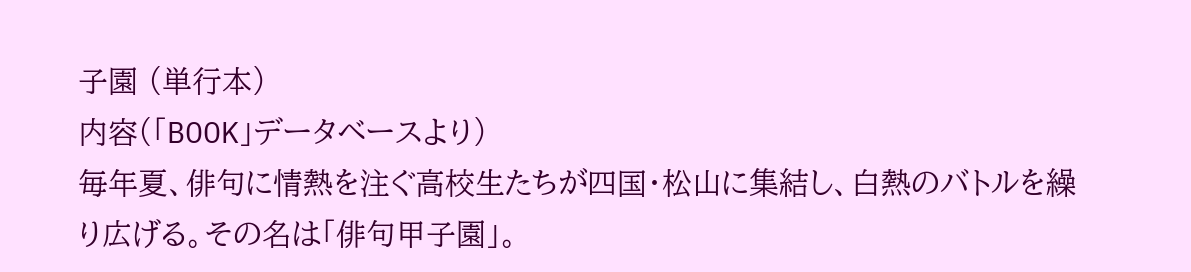子園 (単行本)
内容(「BOOK」データベースより)
毎年夏、俳句に情熱を注ぐ高校生たちが四国・松山に集結し、白熱のバトルを繰り広げる。その名は「俳句甲子園」。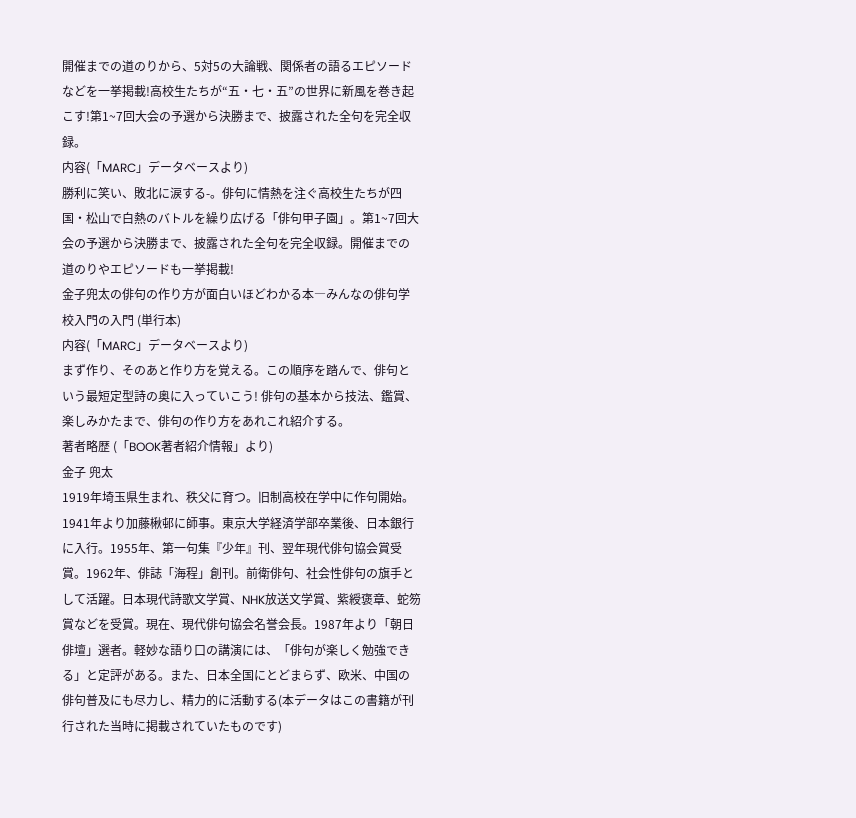開催までの道のりから、5対5の大論戦、関係者の語るエピソードなどを一挙掲載!高校生たちが“五・七・五”の世界に新風を巻き起こす!第1~7回大会の予選から決勝まで、披露された全句を完全収録。
内容(「MARC」データベースより)
勝利に笑い、敗北に涙する-。俳句に情熱を注ぐ高校生たちが四国・松山で白熱のバトルを繰り広げる「俳句甲子園」。第1~7回大会の予選から決勝まで、披露された全句を完全収録。開催までの道のりやエピソードも一挙掲載!
金子兜太の俳句の作り方が面白いほどわかる本―みんなの俳句学校入門の入門 (単行本)
内容(「MARC」データベースより)
まず作り、そのあと作り方を覚える。この順序を踏んで、俳句という最短定型詩の奥に入っていこう! 俳句の基本から技法、鑑賞、楽しみかたまで、俳句の作り方をあれこれ紹介する。
著者略歴 (「BOOK著者紹介情報」より)
金子 兜太
1919年埼玉県生まれ、秩父に育つ。旧制高校在学中に作句開始。1941年より加藤楸邨に師事。東京大学経済学部卒業後、日本銀行に入行。1955年、第一句集『少年』刊、翌年現代俳句協会賞受賞。1962年、俳誌「海程」創刊。前衛俳句、社会性俳句の旗手として活躍。日本現代詩歌文学賞、NHK放送文学賞、紫綬褒章、蛇笏賞などを受賞。現在、現代俳句協会名誉会長。1987年より「朝日俳壇」選者。軽妙な語り口の講演には、「俳句が楽しく勉強できる」と定評がある。また、日本全国にとどまらず、欧米、中国の俳句普及にも尽力し、精力的に活動する(本データはこの書籍が刊行された当時に掲載されていたものです)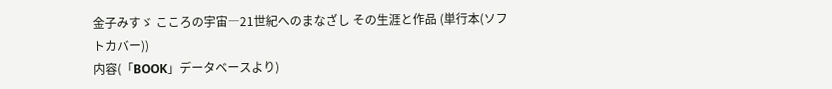金子みすゞ こころの宇宙―21世紀へのまなざし その生涯と作品 (単行本(ソフトカバー))
内容(「BOOK」データベースより)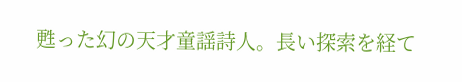甦った幻の天才童謡詩人。長い探索を経て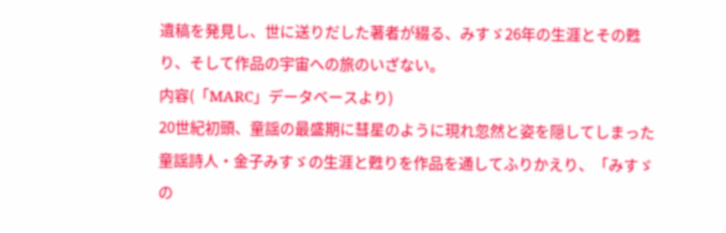遺稿を発見し、世に送りだした著者が綴る、みすゞ26年の生涯とその甦り、そして作品の宇宙への旅のいざない。
内容(「MARC」データベースより)
20世紀初頭、童謡の最盛期に彗星のように現れ忽然と姿を隠してしまった童謡詩人・金子みすゞの生涯と甦りを作品を通してふりかえり、「みすゞの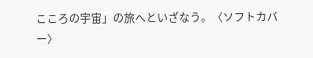こころの宇宙」の旅へといざなう。〈ソフトカバー〉